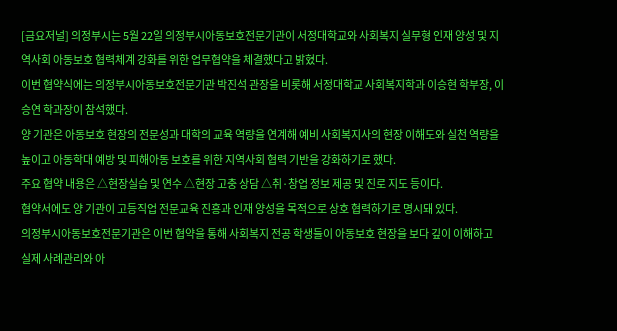[금요저널] 의정부시는 5월 22일 의정부시아동보호전문기관이 서정대학교와 사회복지 실무형 인재 양성 및 지역사회 아동보호 협력체계 강화를 위한 업무협약을 체결했다고 밝혔다.
이번 협약식에는 의정부시아동보호전문기관 박진석 관장을 비롯해 서정대학교 사회복지학과 이승현 학부장, 이승연 학과장이 참석했다.
양 기관은 아동보호 현장의 전문성과 대학의 교육 역량을 연계해 예비 사회복지사의 현장 이해도와 실천 역량을 높이고 아동학대 예방 및 피해아동 보호를 위한 지역사회 협력 기반을 강화하기로 했다.
주요 협약 내용은 △현장실습 및 연수 △현장 고충 상담 △취·창업 정보 제공 및 진로 지도 등이다.
협약서에도 양 기관이 고등직업 전문교육 진흥과 인재 양성을 목적으로 상호 협력하기로 명시돼 있다.
의정부시아동보호전문기관은 이번 협약을 통해 사회복지 전공 학생들이 아동보호 현장을 보다 깊이 이해하고 실제 사례관리와 아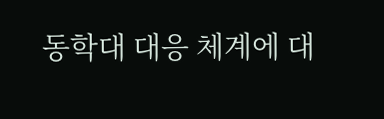동학대 대응 체계에 대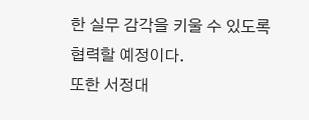한 실무 감각을 키울 수 있도록 협력할 예정이다.
또한 서정대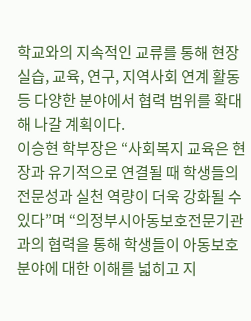학교와의 지속적인 교류를 통해 현장실습, 교육, 연구, 지역사회 연계 활동 등 다양한 분야에서 협력 범위를 확대해 나갈 계획이다.
이승현 학부장은 “사회복지 교육은 현장과 유기적으로 연결될 때 학생들의 전문성과 실천 역량이 더욱 강화될 수 있다”며 “의정부시아동보호전문기관과의 협력을 통해 학생들이 아동보호 분야에 대한 이해를 넓히고 지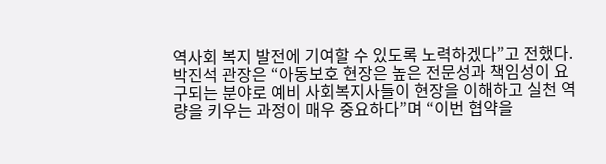역사회 복지 발전에 기여할 수 있도록 노력하겠다”고 전했다.
박진석 관장은 “아동보호 현장은 높은 전문성과 책임성이 요구되는 분야로 예비 사회복지사들이 현장을 이해하고 실천 역량을 키우는 과정이 매우 중요하다”며 “이번 협약을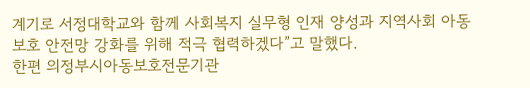계기로 서정대학교와 함께 사회복지 실무형 인재 양성과 지역사회 아동보호 안전망 강화를 위해 적극 협력하겠다”고 말했다.
한편 의정부시아동보호전문기관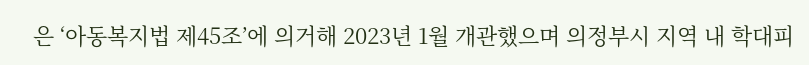은 ‘아동복지법 제45조’에 의거해 2023년 1월 개관했으며 의정부시 지역 내 학대피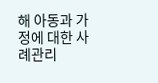해 아동과 가정에 대한 사례관리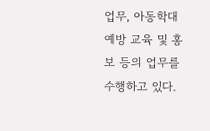업무, 아동학대 예방 교육 및 홍보 등의 업무를 수행하고 있다.